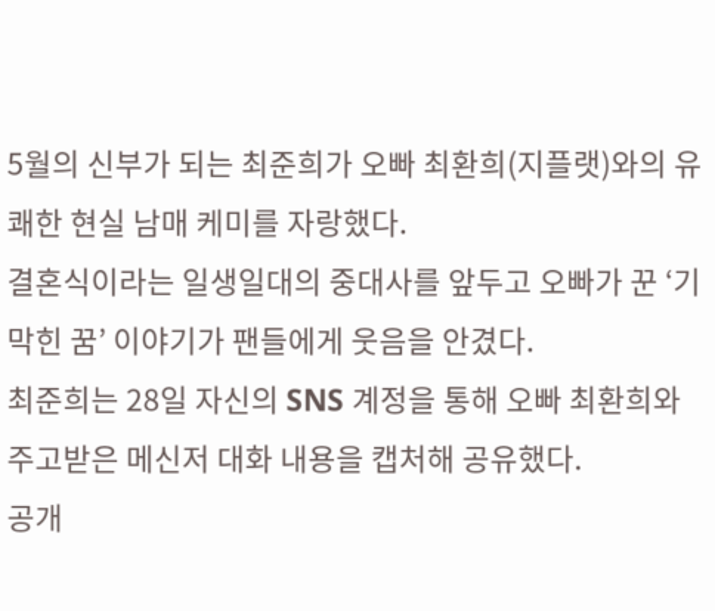5월의 신부가 되는 최준희가 오빠 최환희(지플랫)와의 유쾌한 현실 남매 케미를 자랑했다.
결혼식이라는 일생일대의 중대사를 앞두고 오빠가 꾼 ‘기막힌 꿈’ 이야기가 팬들에게 웃음을 안겼다.
최준희는 28일 자신의 SNS 계정을 통해 오빠 최환희와 주고받은 메신저 대화 내용을 캡처해 공유했다.
공개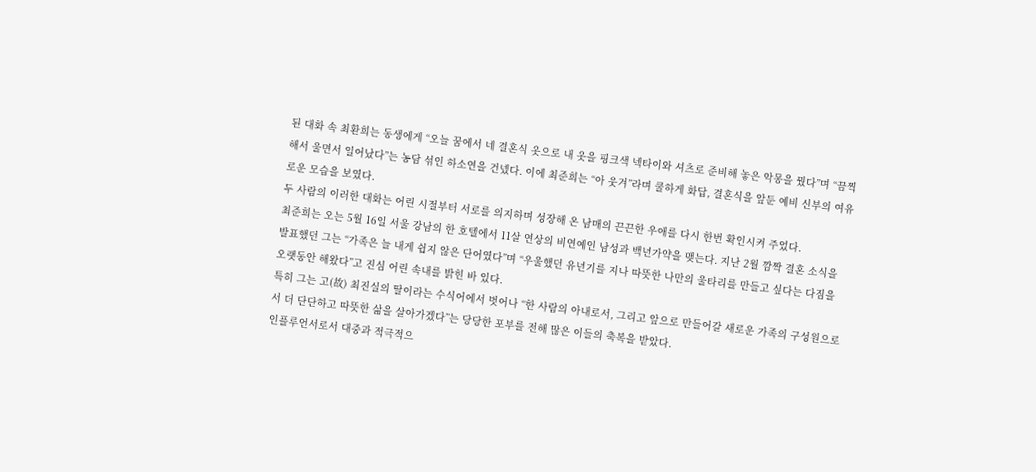된 대화 속 최환희는 동생에게 “오늘 꿈에서 네 결혼식 옷으로 내 옷을 핑크색 넥타이와 셔츠로 준비해 놓은 악몽을 꿨다”며 “끔찍해서 울면서 일어났다”는 농담 섞인 하소연을 건넸다. 이에 최준희는 “아 웃겨”라며 쿨하게 화답, 결혼식을 앞둔 예비 신부의 여유로운 모습을 보였다.
두 사람의 이러한 대화는 어린 시절부터 서로를 의지하며 성장해 온 남매의 끈끈한 우애를 다시 한번 확인시켜 주었다.
최준희는 오는 5월 16일 서울 강남의 한 호텔에서 11살 연상의 비연예인 남성과 백년가약을 맺는다. 지난 2월 깜짝 결혼 소식을 발표했던 그는 “가족은 늘 내게 쉽지 않은 단어였다”며 “우울했던 유년기를 지나 따뜻한 나만의 울타리를 만들고 싶다는 다짐을 오랫동안 해왔다”고 진심 어린 속내를 밝힌 바 있다.
특히 그는 고(故) 최진실의 딸이라는 수식어에서 벗어나 “한 사람의 아내로서, 그리고 앞으로 만들어갈 새로운 가족의 구성원으로서 더 단단하고 따뜻한 삶을 살아가겠다”는 당당한 포부를 전해 많은 이들의 축복을 받았다.
인플루언서로서 대중과 적극적으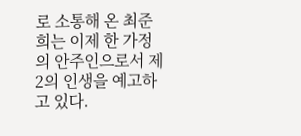로 소통해 온 최준희는 이제 한 가정의 안주인으로서 제2의 인생을 예고하고 있다.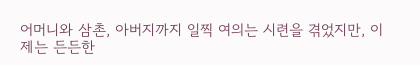어머니와 삼촌, 아버지까지 일찍 여의는 시련을 겪었지만, 이제는 든든한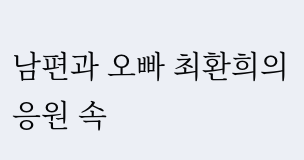남편과 오빠 최환희의 응원 속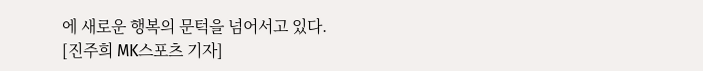에 새로운 행복의 문턱을 넘어서고 있다.
[진주희 MK스포츠 기자]